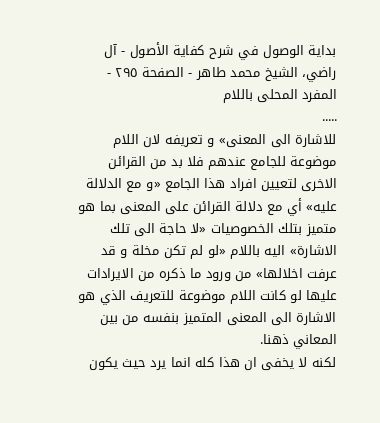بداية الوصول في شرح كفاية الأصول - آل راضي، الشيخ محمد طاهر - الصفحة ٢٩٥ - المفرد المحلى باللام
.....
للاشارة الى المعنى» و تعريفه لان اللام موضوعة للجامع عندهم فلا بد من القرائن الاخرى لتعيين افراد هذا الجامع «و مع الدلالة عليه» أي مع دلالة القرائن على المعنى بما هو متميز بتلك الخصوصيات «لا حاجة الى تلك الاشارة» اليه باللام «لو لم تكن مخلة و قد عرفت اخلالها» من ورود ما ذكره من الايرادات عليها لو كانت اللام موضوعة للتعريف الذي هو الاشارة الى المعنى المتميز بنفسه من بين المعاني ذهنا.
لكنه لا يخفى ان هذا كله انما يرد حيث يكون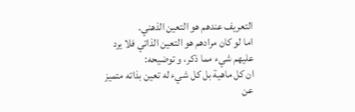التعريف عندهم هو التعين الذهني.
اما لو كان مرادهم هو التعين الذاتي فلا يرد عليهم شيء مما ذكر، و توضيحه:
ان كل ماهية بل كل شيء له تعين بذاته متميز عن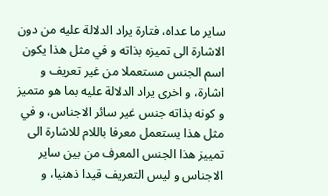ساير ما عداه، فتارة يراد الدلالة عليه من دون الاشارة الى تميزه بذاته و في مثل هذا يكون اسم الجنس مستعملا من غير تعريف و اشارة، و اخرى يراد الدلالة عليه بما هو متميز و كونه بذاته جنس غير سائر الاجناس، و في مثل هذا يستعمل معرفا باللام للاشارة الى تمييز هذا الجنس المعرف من بين ساير الاجناس و ليس التعريف قيدا ذهنيا، و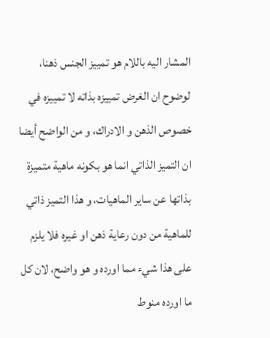المشار اليه باللام هو تمييز الجنس ذهنا، لوضوح ان الغرض تمييزه بذاته لا تمييزه في خصوص الذهن و الادراك، و من الواضح أيضا ان التميز الذاتي انما هو بكونه ماهية متميزة بذاتها عن ساير الماهيات، و هذا التميز ذاتي للماهية من دون رعاية ذهن او غيره فلا يلزم على هذا شيء مما اورده و هو واضح، لان كل ما اورده منوط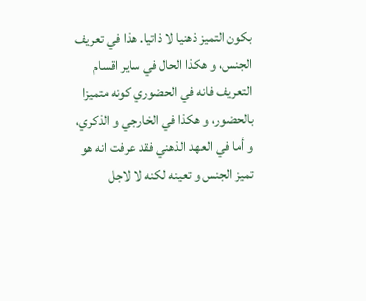بكون التميز ذهنيا لا ذاتيا. هذا في تعريف الجنس، و هكذا الحال في ساير اقسام التعريف فانه في الحضوري كونه متميزا بالحضور، و هكذا في الخارجي و الذكري، و أما في العهد الذهني فقد عرفت انه هو تميز الجنس و تعينه لكنه لا لاجل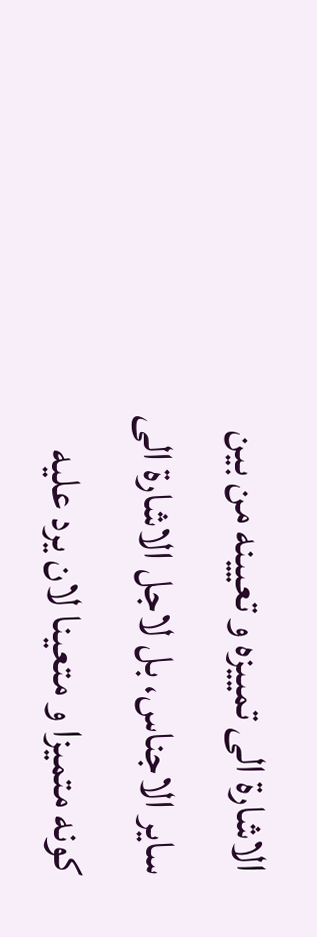الاشارة الى تمييزه و تعيينه من بين ساير الاجناس، بل لاجل الاشارة الى كونه متميزا و متعينا لان يرد عليه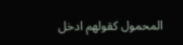المحمول كقولهم ادخل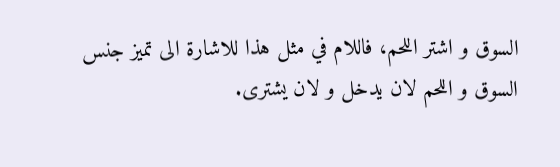السوق و اشتر اللحم، فاللام في مثل هذا للاشارة الى تميز جنس السوق و اللحم لان يدخل و لان يشترى.